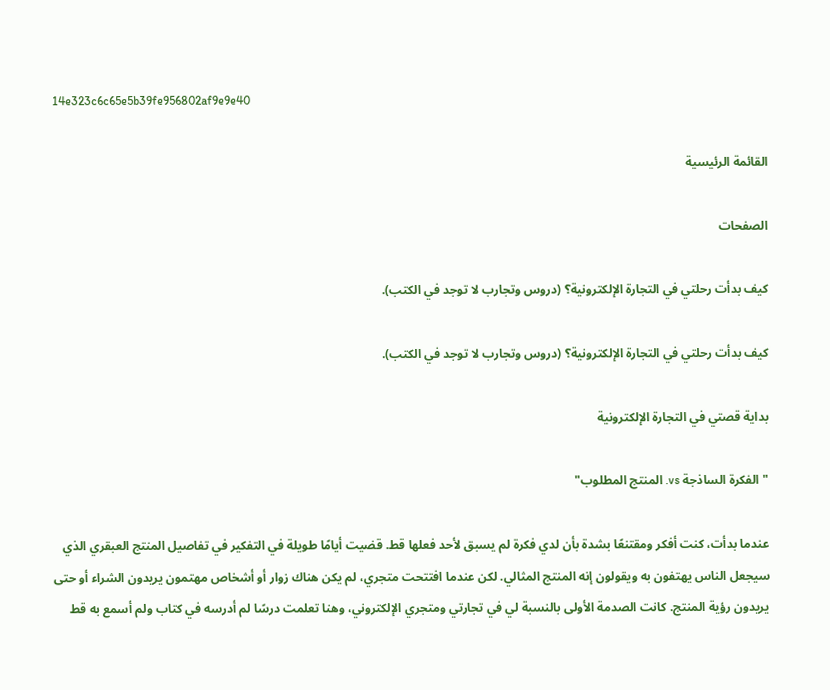14e323c6c65e5b39fe956802af9e9e40

القائمة الرئيسية

الصفحات

كيف بدأت رحلتي في التجارة الإلكترونية؟ (دروس وتجارب لا توجد في الكتب).

كيف بدأت رحلتي في التجارة الإلكترونية؟ (دروس وتجارب لا توجد في الكتب).

بداية قصتي في التجارة الإلكترونية

"الفكرة الساذجة vs. المنتج المطلوب"

عندما بدأت، كنت أفكر ومقتنعًا بشدة بأن لدي فكرة لم يسبق لأحد فعلها قط. قضيت أيامًا طويلة في التفكير في تفاصيل المنتج العبقري الذي سيجعل الناس يهتفون به ويقولون إنه المنتج المثالي. لكن عندما افتتحت متجري، لم يكن هناك زوار أو أشخاص مهتمون يريدون الشراء أو حتى يريدون رؤية المنتج. كانت الصدمة الأولى بالنسبة لي في تجارتي ومتجري الإلكتروني، وهنا تعلمت درسًا لم أدرسه في كتاب ولم أسمع به قط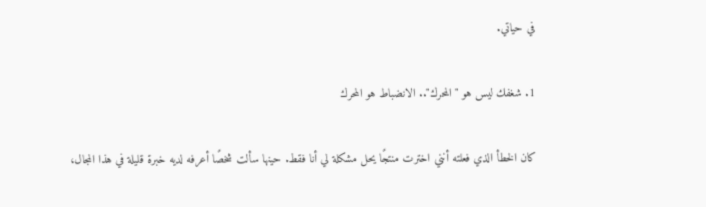في حياتي.

1. شغفك ليس هو "المحرك".. الانضباط هو المحرك

كان الخطأ الذي فعلته أنني اخترت منتجًا يحل مشكلة لي أنا فقط. حينها سألت شخصًا أعرفه لديه خبرة قليلة في هذا المجال،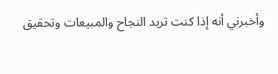وأخبرني أنه إذا كنت تريد النجاح والمبيعات وتحقيق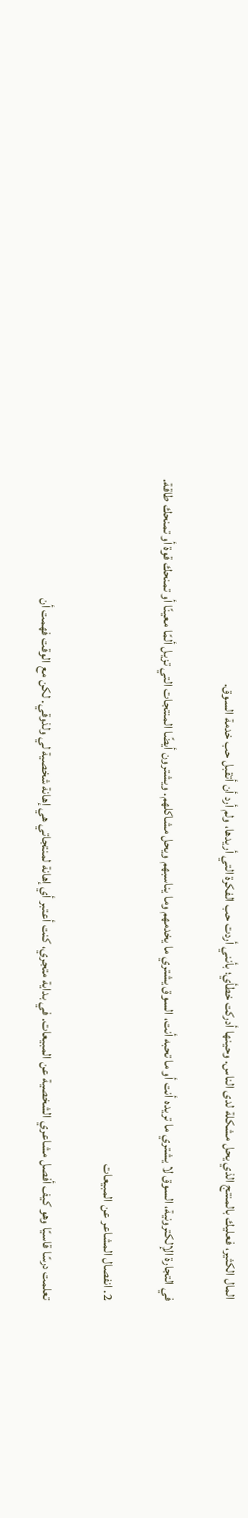المال الكثير، فعليك بالمنتج الذي يحل مشكلة لدى الناس. وحينها أدركت خطأي؛ بأنني أردت حب الفكرة التي أريدها، ولم أرد أن أتقبل حب خدمة السوق.

في التجارة الإلكترونية، السوق لا يشتري ما تريده أنت أو ما تحبه أنت، السوق يشتري ما يخدمهم وما يناسبهم ويحل مشاكلهم. ويشترون أيضًا المنتجات التي تزيل ألمًا معينًا أو تمنحك قوة أو تمنحك طاقة.

2. انفصال المشاعر عن المبيعات

تعلمت درسًا قاسيًا وهو كيف أفصل مشاعري الشخصية عن المبيعات. في بداية متجري، كنت أعتبر أي إهانة لمنتجاتي هي إهانة شخصية لي ولذوقي. لكن مع الوقت فهمت أن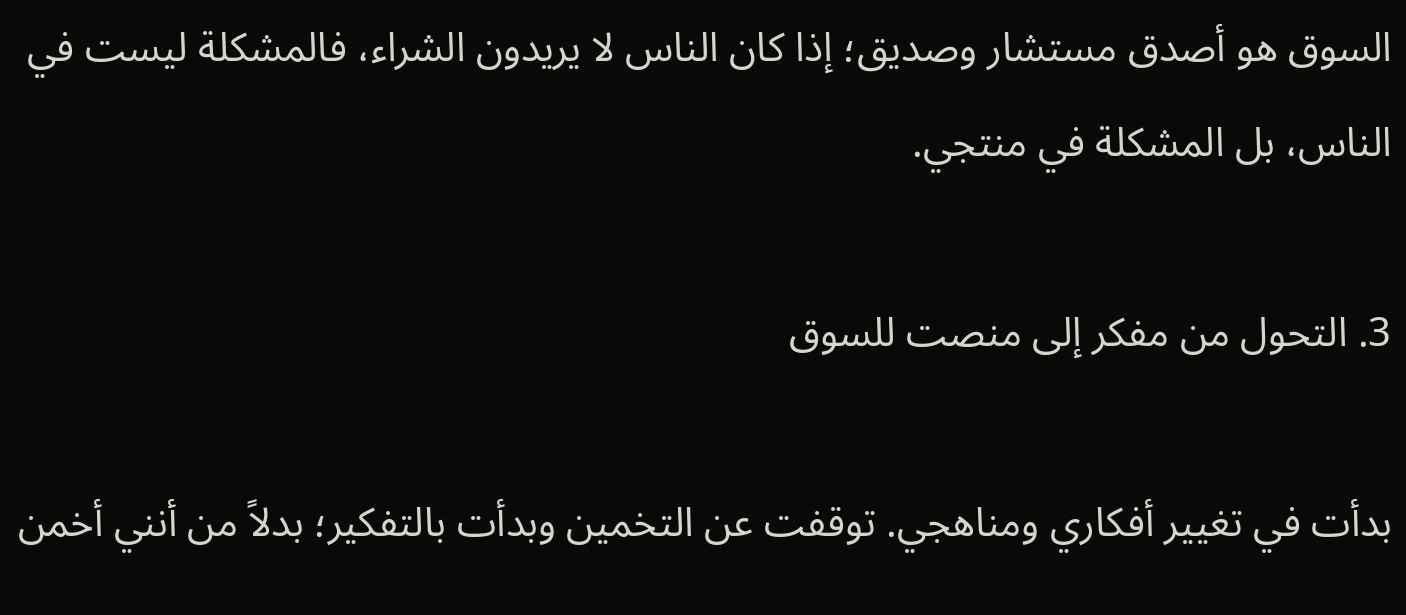السوق هو أصدق مستشار وصديق؛ إذا كان الناس لا يريدون الشراء، فالمشكلة ليست في الناس، بل المشكلة في منتجي.

3. التحول من مفكر إلى منصت للسوق

بدأت في تغيير أفكاري ومناهجي. توقفت عن التخمين وبدأت بالتفكير؛ بدلاً من أنني أخمن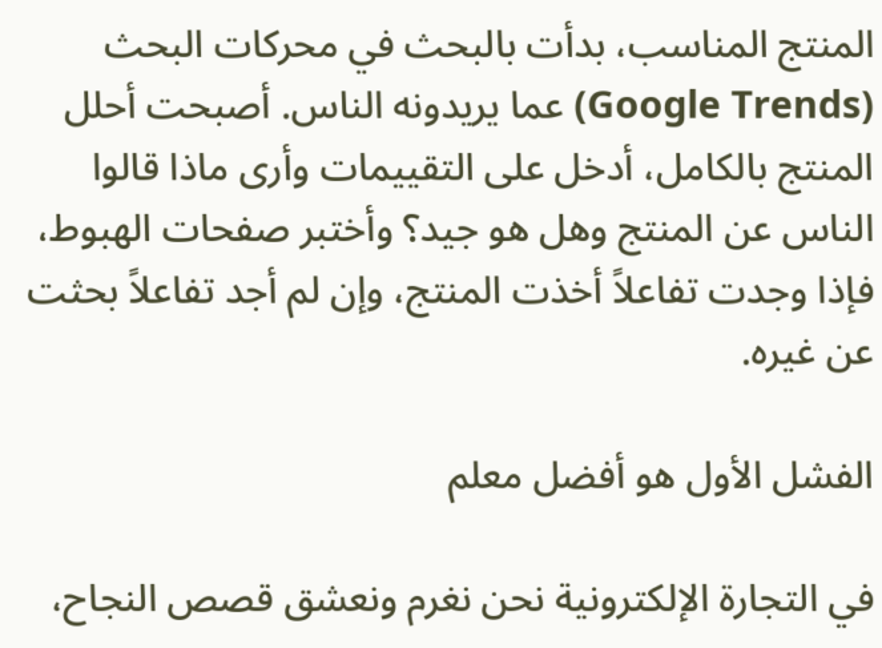المنتج المناسب، بدأت بالبحث في محركات البحث (Google Trends) عما يريدونه الناس. أصبحت أحلل المنتج بالكامل، أدخل على التقييمات وأرى ماذا قالوا الناس عن المنتج وهل هو جيد؟ وأختبر صفحات الهبوط، فإذا وجدت تفاعلاً أخذت المنتج، وإن لم أجد تفاعلاً بحثت عن غيره.

الفشل الأول هو أفضل معلم

في التجارة الإلكترونية نحن نغرم ونعشق قصص النجاح،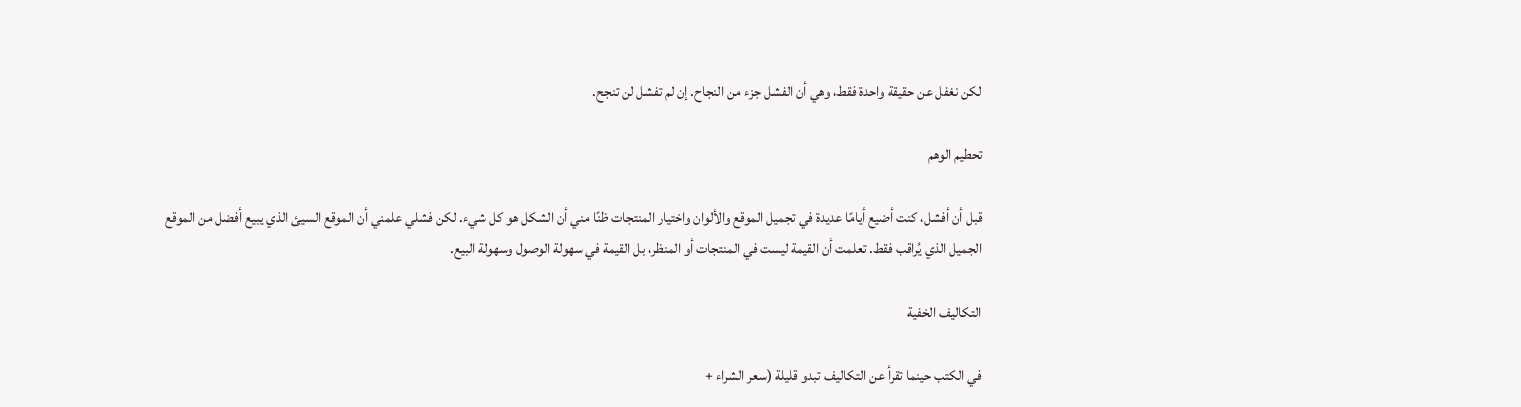لكن نغفل عن حقيقة واحدة فقط، وهي أن الفشل جزء من النجاح. إن لم تفشل لن تنجح.

تحطيم الوهم

قبل أن أفشل، كنت أضيع أيامًا عديدة في تجميل الموقع والألوان واختيار المنتجات ظنًا مني أن الشكل هو كل شيء. لكن فشلي علمني أن الموقع السيئ الذي يبيع أفضل من الموقع الجميل الذي يُراقب فقط. تعلمت أن القيمة ليست في المنتجات أو المنظر، بل القيمة في سهولة الوصول وسهولة البيع.

التكاليف الخفية

في الكتب حينما تقرأ عن التكاليف تبدو قليلة (سعر الشراء +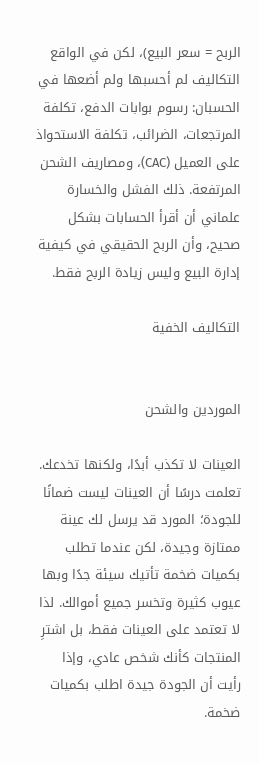الربح = سعر البيع)، لكن في الواقع التكاليف لم أحسبها ولم أضعها في الحسبان: رسوم بوابات الدفع، تكلفة المرتجعات، الضرائب، تكلفة الاستحواذ على العميل (CAC)، ومصاريف الشحن المرتفعة. ذلك الفشل والخسارة علماني أن أقرأ الحسابات بشكل صحيح، وأن الربح الحقيقي في كيفية إدارة البيع وليس زيادة الربح فقط.

التكاليف الخفية


الموردين والشحن

العينات لا تكذب أبدًا، ولكنها تخدعك. تعلمت درسًا أن العينات ليست ضمانًا للجودة؛ المورد قد يرسل لك عينة ممتازة وجيدة، لكن عندما تطلب بكميات ضخمة تأتيك سيئة جدًا وبها عيوب كثيرة وتخسر جميع أموالك. لذا لا تعتمد على العينات فقط، بل اشترِ المنتجات كأنك شخص عادي، وإذا رأيت أن الجودة جيدة اطلب بكميات ضخمة.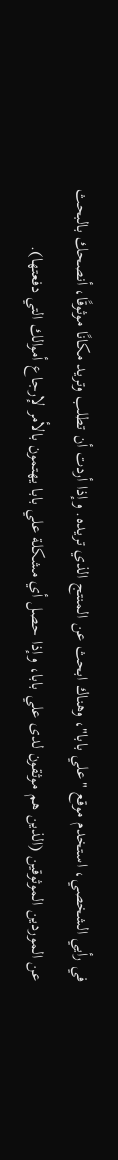في رأيي الشخصي، استخدم موقع "علي بابا"، وهناك ابحث عن المنتج الذي تريده. وإذا أردت أن تطلب وتريد مكانًا موثوقًا، أنصحك بالبحث عن الموردين الموثوقين (الذين هم موثقون لدى علي بابا، وإذا حصل أي مشكلة علي بابا يهتمون بالأمر لإرجاع أموالك التي دفعتها).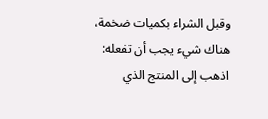وقبل الشراء بكميات ضخمة، هناك شيء يجب أن تفعله: اذهب إلى المنتج الذي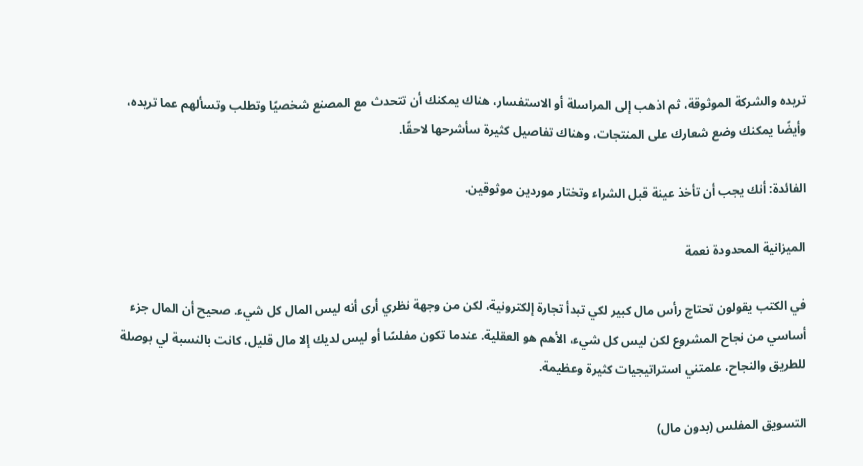تريده والشركة الموثوقة، ثم اذهب إلى المراسلة أو الاستفسار، هناك يمكنك أن تتحدث مع المصنع شخصيًا وتطلب وتسألهم عما تريده، وأيضًا يمكنك وضع شعارك على المنتجات، وهناك تفاصيل كثيرة سأشرحها لاحقًا.

الفائدة: أنك يجب أن تأخذ عينة قبل الشراء وتختار موردين موثوقين.

الميزانية المحدودة نعمة

في الكتب يقولون تحتاج رأس مال كبير لكي تبدأ تجارة إلكترونية، لكن من وجهة نظري أرى أنه ليس المال كل شيء. صحيح أن المال جزء أساسي من نجاح المشروع لكن ليس كل شيء، الأهم هو العقلية. عندما تكون مفلسًا أو ليس لديك إلا مال قليل، كانت بالنسبة لي بوصلة للطريق والنجاح، علمتني استراتيجيات كثيرة وعظيمة.

التسويق المفلس (بدون مال)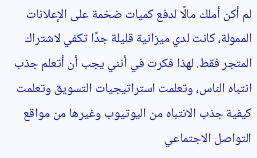لم أكن أملك مالًا لدفع كميات ضخمة على الإعلانات الممولة، كانت لدي ميزانية قليلة جدًا تكفي لاشتراك المتجر فقط. لهذا فكرت في أنني يجب أن أتعلم جذب انتباه الناس، وتعلمت استراتيجيات التسويق وتعلمت كيفية جذب الانتباه من اليوتيوب وغيرها من مواقع التواصل الاجتماعي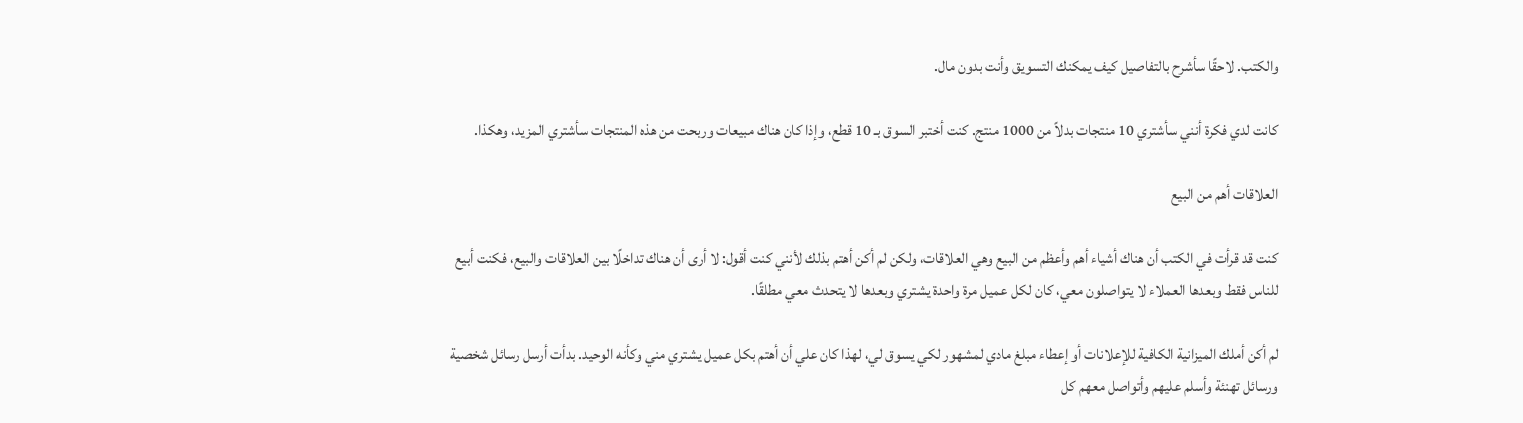والكتب. لاحقًا سأشرح بالتفاصيل كيف يمكنك التسويق وأنت بدون مال.

كانت لدي فكرة أنني سأشتري 10 منتجات بدلاً من 1000 منتج. كنت أختبر السوق بـ 10 قطع، وإذا كان هناك مبيعات وربحت من هذه المنتجات سأشتري المزيد، وهكذا.

العلاقات أهم من البيع

كنت قد قرأت في الكتب أن هناك أشياء أهم وأعظم من البيع وهي العلاقات، ولكن لم أكن أهتم بذلك لأنني كنت أقول: لا أرى أن هناك تداخلًا بين العلاقات والبيع، فكنت أبيع للناس فقط وبعدها العملاء لا يتواصلون معي، كان لكل عميل مرة واحدة يشتري وبعدها لا يتحدث معي مطلقًا.

لم أكن أملك الميزانية الكافية للإعلانات أو إعطاء مبلغ مادي لمشهور لكي يسوق لي، لهذا كان علي أن أهتم بكل عميل يشتري مني وكأنه الوحيد. بدأت أرسل رسائل شخصية ورسائل تهنئة وأسلم عليهم وأتواصل معهم كل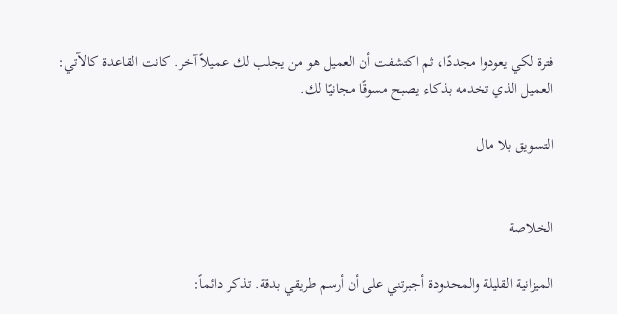فترة لكي يعودوا مجددًا، ثم اكتشفت أن العميل هو من يجلب لك عميلاً آخر. كانت القاعدة كالآتي:
العميل الذي تخدمه بذكاء يصبح مسوقًا مجانيًا لك.

التسويق بلا مال


الخلاصة

الميزانية القليلة والمحدودة أجبرتني على أن أرسم طريقي بدقة. تذكر دائماً: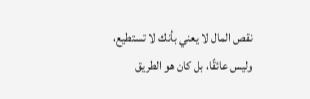نقص المال لا يعني بأنك لا تستطيع، وليس عائقًا، بل كان هو الطريق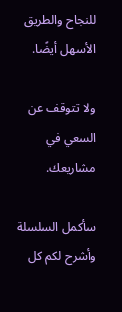للنجاح والطريق الأسهل أيضًا.

ولا تتوقف عن السعي في مشاريعك.

سأكمل السلسلة وأشرح لكم كل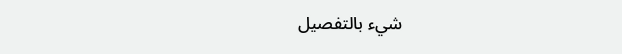شيء بالتفصيل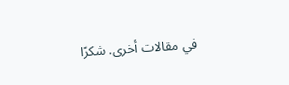في مقالات أخرى. شكرًا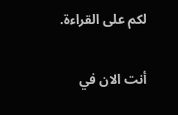لكم على القراءة.

أنت الان في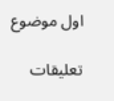اول موضوع

تعليقات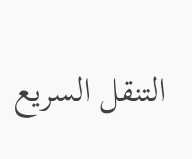التنقل السريع